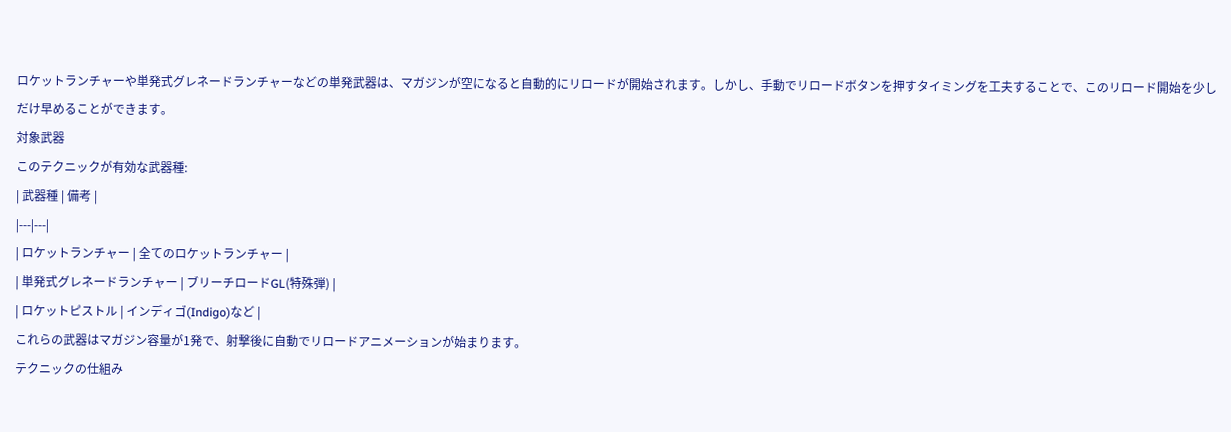ロケットランチャーや単発式グレネードランチャーなどの単発武器は、マガジンが空になると自動的にリロードが開始されます。しかし、手動でリロードボタンを押すタイミングを工夫することで、このリロード開始を少しだけ早めることができます。
対象武器
このテクニックが有効な武器種:
| 武器種 | 備考 |
|---|---|
| ロケットランチャー | 全てのロケットランチャー |
| 単発式グレネードランチャー | ブリーチロードGL(特殊弾) |
| ロケットピストル | インディゴ(Indigo)など |
これらの武器はマガジン容量が1発で、射撃後に自動でリロードアニメーションが始まります。
テクニックの仕組み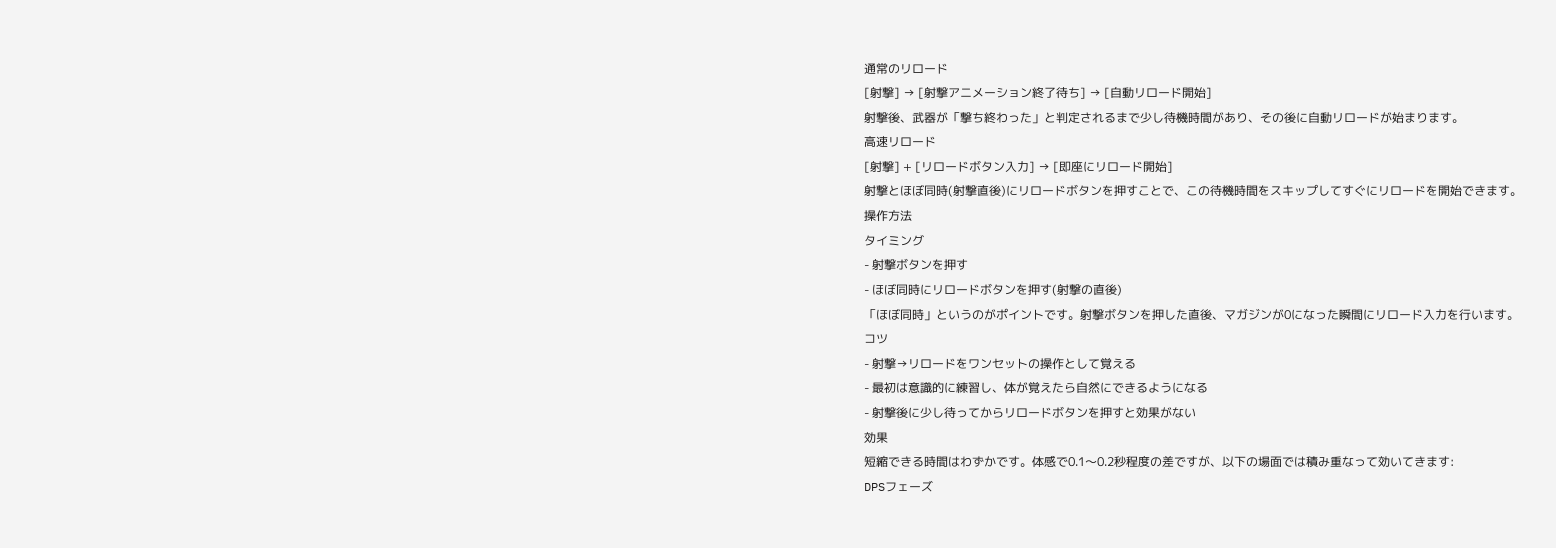通常のリロード
[射撃] → [射撃アニメーション終了待ち] → [自動リロード開始]
射撃後、武器が「撃ち終わった」と判定されるまで少し待機時間があり、その後に自動リロードが始まります。
高速リロード
[射撃] + [リロードボタン入力] → [即座にリロード開始]
射撃とほぼ同時(射撃直後)にリロードボタンを押すことで、この待機時間をスキップしてすぐにリロードを開始できます。
操作方法
タイミング
- 射撃ボタンを押す
- ほぼ同時にリロードボタンを押す(射撃の直後)
「ほぼ同時」というのがポイントです。射撃ボタンを押した直後、マガジンが0になった瞬間にリロード入力を行います。
コツ
- 射撃→リロードをワンセットの操作として覚える
- 最初は意識的に練習し、体が覚えたら自然にできるようになる
- 射撃後に少し待ってからリロードボタンを押すと効果がない
効果
短縮できる時間はわずかです。体感で0.1〜0.2秒程度の差ですが、以下の場面では積み重なって効いてきます:
DPSフェーズ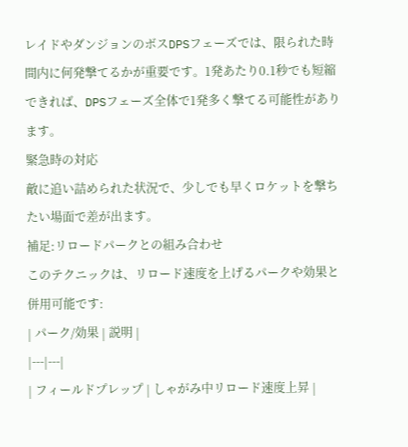レイドやダンジョンのボスDPSフェーズでは、限られた時間内に何発撃てるかが重要です。1発あたり0.1秒でも短縮できれば、DPSフェーズ全体で1発多く撃てる可能性があります。
緊急時の対応
敵に追い詰められた状況で、少しでも早くロケットを撃ちたい場面で差が出ます。
補足:リロードパークとの組み合わせ
このテクニックは、リロード速度を上げるパークや効果と併用可能です:
| パーク/効果 | 説明 |
|---|---|
| フィールドプレップ | しゃがみ中リロード速度上昇 |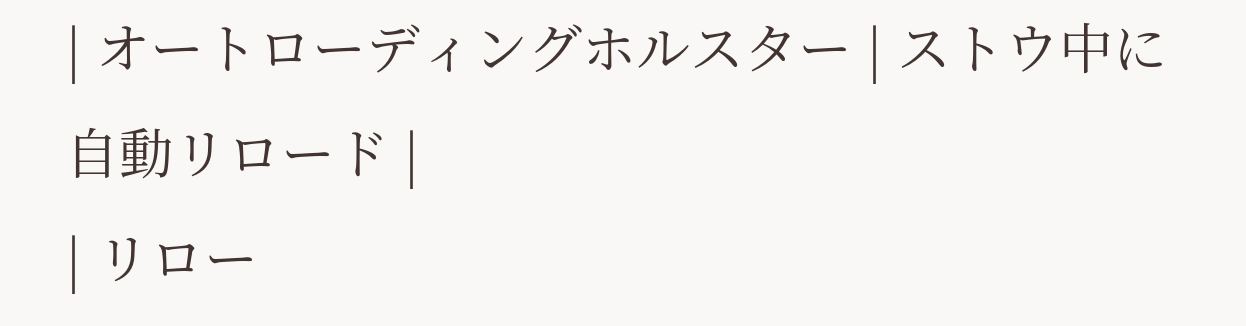| オートローディングホルスター | ストウ中に自動リロード |
| リロー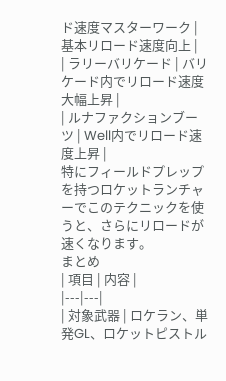ド速度マスターワーク | 基本リロード速度向上 |
| ラリーバリケード | バリケード内でリロード速度大幅上昇 |
| ルナファクションブーツ | Well内でリロード速度上昇 |
特にフィールドプレップを持つロケットランチャーでこのテクニックを使うと、さらにリロードが速くなります。
まとめ
| 項目 | 内容 |
|---|---|
| 対象武器 | ロケラン、単発GL、ロケットピストル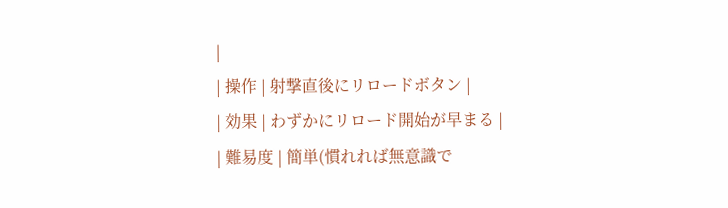|
| 操作 | 射撃直後にリロードボタン |
| 効果 | わずかにリロード開始が早まる |
| 難易度 | 簡単(慣れれば無意識で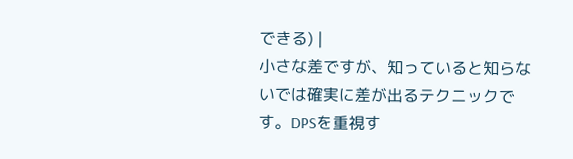できる) |
小さな差ですが、知っていると知らないでは確実に差が出るテクニックです。DPSを重視す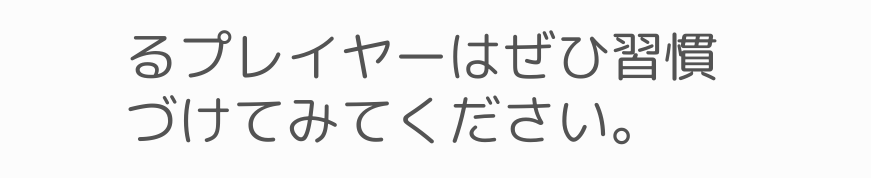るプレイヤーはぜひ習慣づけてみてください。